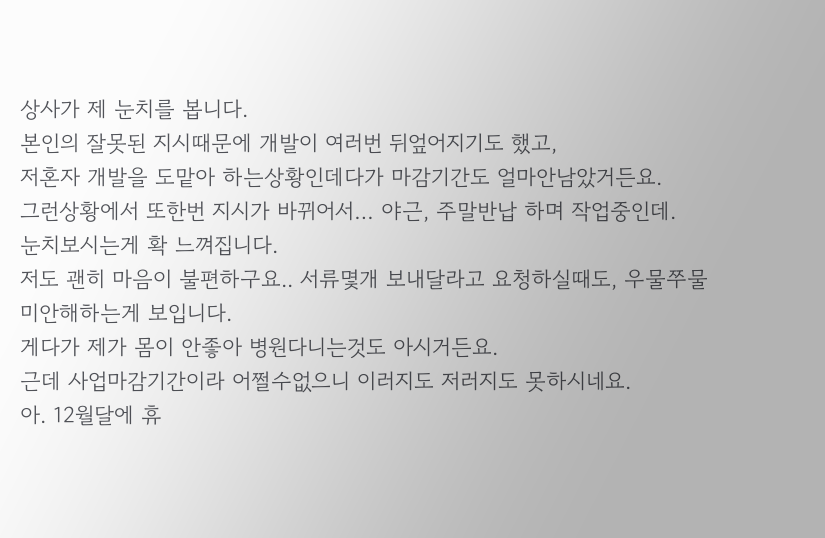상사가 제 눈치를 봅니다.
본인의 잘못된 지시때문에 개발이 여러번 뒤엎어지기도 했고,
저혼자 개발을 도맡아 하는상황인데다가 마감기간도 얼마안남았거든요.
그런상황에서 또한번 지시가 바뀌어서… 야근, 주말반납 하며 작업중인데.
눈치보시는게 확 느껴집니다.
저도 괜히 마음이 불편하구요.. 서류몇개 보내달라고 요청하실때도, 우물쭈물 미안해하는게 보입니다.
게다가 제가 몸이 안좋아 병원다니는것도 아시거든요.
근데 사업마감기간이라 어쩔수없으니 이러지도 저러지도 못하시네요.
아. 12월달에 휴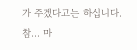가 주겠다고는 하십니다.
참… 마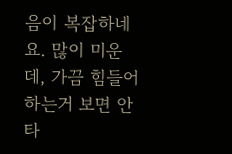음이 복잡하네요. 많이 미운데, 가끔 힘들어하는거 보면 안타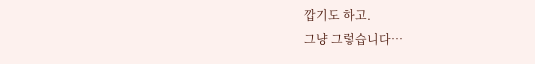깝기도 하고.
그냥 그렇습니다…